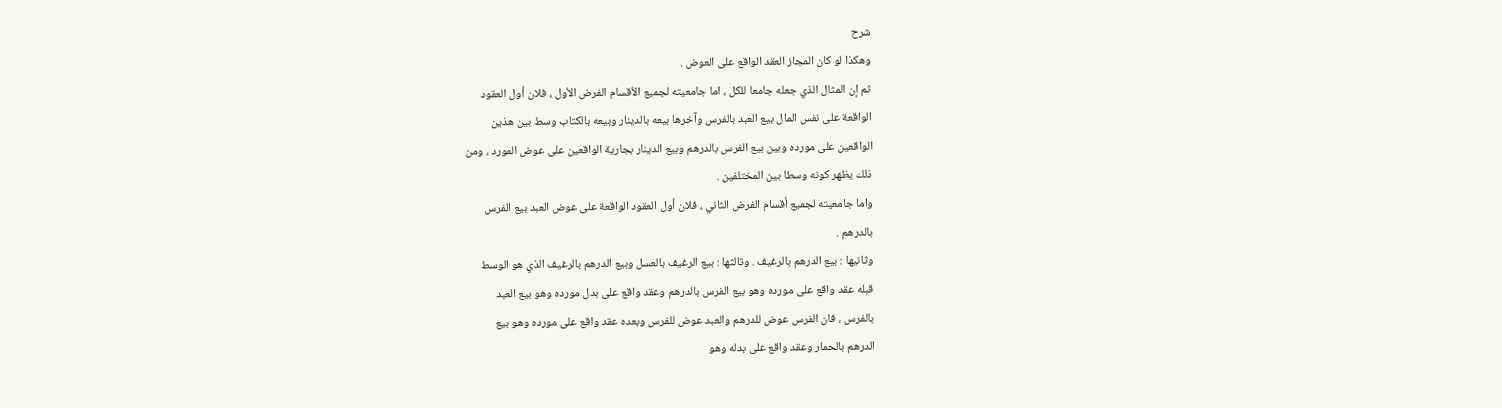شرح
وهكذا لو كان المجاز العقد الواقع على العوض .
ثم إن المثال الذي جعله جامعا للكل ، اما جامعيته لجميع الأقسام الفرض الأول ، فلان أول العقود
الواقعة على نفس المال بيع العبد بالفرس وآخرها بيعه بالدينار وبيعه بالكتاب وسط بين هذين
الواقعين على مورده وبين بيع الفرس بالدرهم وبيع الدينار بجارية الواقعين على عوض المورد ، ومن
ذلك يظهر كونه وسطا بين المختلفين .
واما جامعيته لجميع أقسام الفرض الثاني ، فلان أول العقود الواقعة على عوض العبد بيع الفرس
بالدرهم .
وثانيها : بيع الدرهم بالرغيف . وثالثها : بيع الرغيف بالعسل وبيع الدرهم بالرغيف الذي هو الوسط
قبله عقد واقع على مورده وهو بيع الفرس بالدرهم وعقد واقع على بدل مورده وهو بيع العبد
بالفرس ، فان الفرس عوض للدرهم والعبد عوض للفرس وبعده عقد واقع على مورده وهو بيع
الدرهم بالحمار وعقد واقع على بدله وهو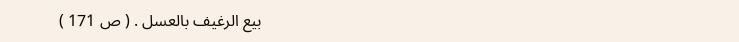بيع الرغيف بالعسل . ( ص 171 )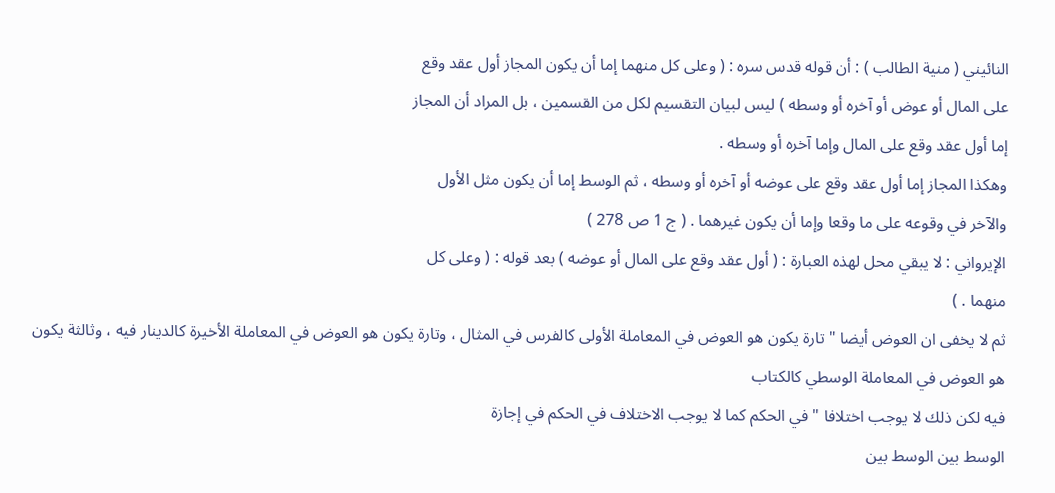النائيني ( منية الطالب ) : أن قوله قدس سره : ( وعلى كل منهما إما أن يكون المجاز أول عقد وقع
على المال أو عوض أو آخره أو وسطه ) ليس لبيان التقسيم لكل من القسمين ، بل المراد أن المجاز
إما أول عقد وقع على المال وإما آخره أو وسطه .
وهكذا المجاز إما أول عقد وقع على عوضه أو آخره أو وسطه ، ثم الوسط إما أن يكون مثل الأول
والآخر في وقوعه على ما وقعا وإما أن يكون غيرهما . ( ج 1 ص 278 )
الإيرواني : لا يبقي محل لهذه العبارة : ( أول عقد وقع على المال أو عوضه ) بعد قوله : ( وعلى كل
منهما . )
ثم لا يخفى ان العوض أيضا " تارة يكون هو العوض في المعاملة الأولى كالفرس في المثال ، وتارة يكون هو العوض في المعاملة الأخيرة كالدينار فيه ، وثالثة يكون
هو العوض في المعاملة الوسطي كالكتاب
فيه لكن ذلك لا يوجب اختلافا " في الحكم كما لا يوجب الاختلاف في الحكم في إجازة
الوسط بين الوسط بين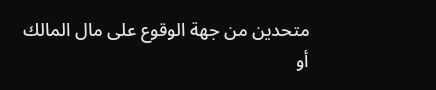متحدين من جهة الوقوع على مال المالك أو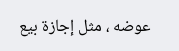عوضه ، مثل إجازة بيع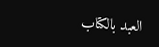العبد بالكتاب